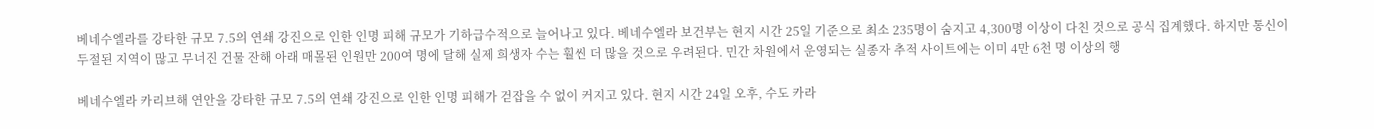베네수엘라를 강타한 규모 7.5의 연쇄 강진으로 인한 인명 피해 규모가 기하급수적으로 늘어나고 있다. 베네수엘라 보건부는 현지 시간 25일 기준으로 최소 235명이 숨지고 4,300명 이상이 다친 것으로 공식 집계했다. 하지만 통신이 두절된 지역이 많고 무너진 건물 잔해 아래 매몰된 인원만 200여 명에 달해 실제 희생자 수는 훨씬 더 많을 것으로 우려된다. 민간 차원에서 운영되는 실종자 추적 사이트에는 이미 4만 6천 명 이상의 행

베네수엘라 카리브해 연안을 강타한 규모 7.5의 연쇄 강진으로 인한 인명 피해가 걷잡을 수 없이 커지고 있다. 현지 시간 24일 오후, 수도 카라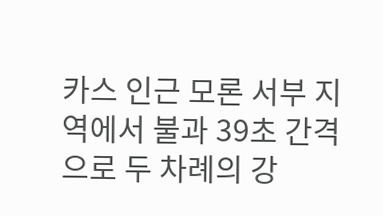카스 인근 모론 서부 지역에서 불과 39초 간격으로 두 차례의 강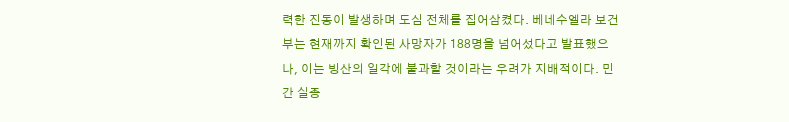력한 진동이 발생하며 도심 전체를 집어삼켰다. 베네수엘라 보건부는 현재까지 확인된 사망자가 188명을 넘어섰다고 발표했으나, 이는 빙산의 일각에 불과할 것이라는 우려가 지배적이다. 민간 실종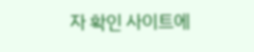자 확인 사이트에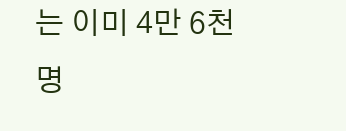는 이미 4만 6천 명